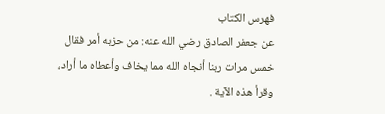فهرس الكتاب
عن جعفر الصادق رضي الله عنه: من حزبه أمر فقال خمس مرات ربنا أنجاه الله مما يخاف وأعطاه ما أراد، وقرأ هذه الآية .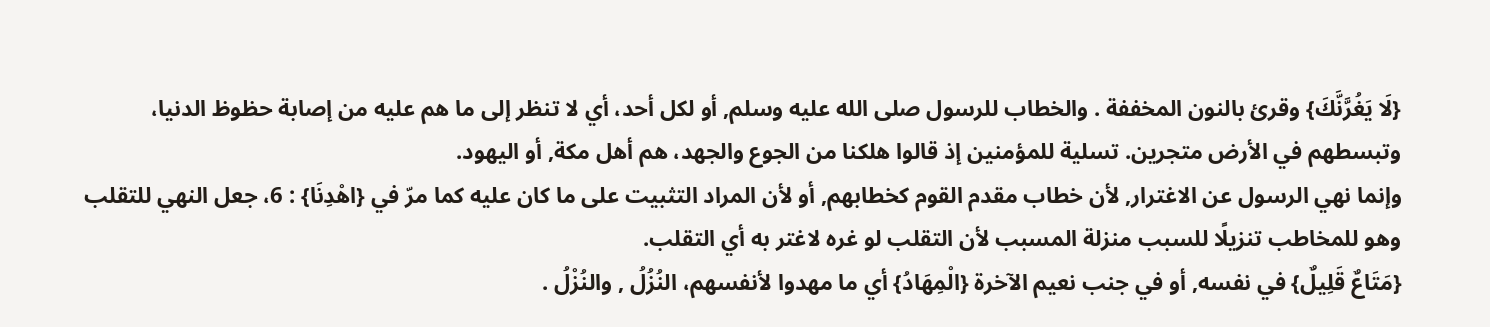{لَا يَغُرَّنَّكَ} وقرئ بالنون المخففة . والخطاب للرسول صلى الله عليه وسلم, أو لكل أحد، أي لا تنظر إلى ما هم عليه من إصابة حظوظ الدنيا، وتبسطهم في الأرض متجرين. تسلية للمؤمنين إذ قالوا هلكنا من الجوع والجهد، هم أهل مكة, أو اليهود.
وإنما نهي الرسول عن الاغترار, لأن خطاب مقدم القوم كخطابهم, أو لأن المراد التثبيت على ما كان عليه كما مرّ في {اهْدِنَا} : 6، جعل النهي للتقلب وهو للمخاطب تنزيلًا للسبب منزلة المسبب لأن التقلب لو غره لاغتر به أي التقلب.
{مَتَاعٌ قَلِيلٌ} في نفسه, أو في جنب نعيم الآخرة {الْمِهَادُ} أي ما مهدوا لأنفسهم، النُزُلُ , والنُزْلُ .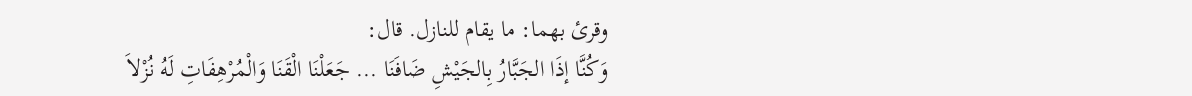وقرئ بهما: ما يقام للنازل. قال:
وَكُنَّا إذَا الجَبَّارُ بِالجَيْشِ ضَافَنَا ... جَعَلْنَا الْقَنَا وَالْمُرْهِفَاتِ لَهُ نُزْلاَ